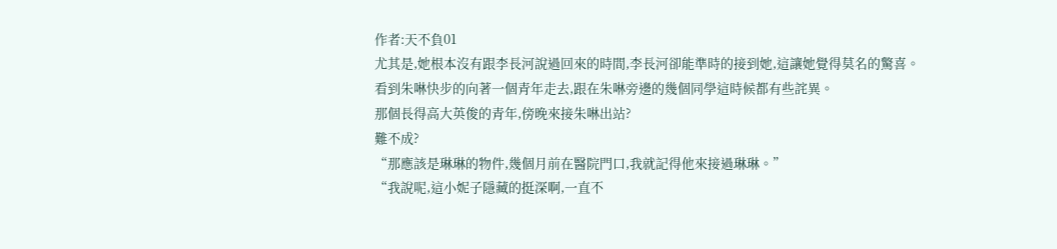作者:天不負01
尤其是,她根本沒有跟李長河說過回來的時間,李長河卻能準時的接到她,這讓她覺得莫名的驚喜。
看到朱啉快步的向著一個青年走去,跟在朱啉旁邊的幾個同學這時候都有些詫異。
那個長得高大英俊的青年,傍晚來接朱啉出站?
難不成?
“那應該是琳琳的物件,幾個月前在醫院門口,我就記得他來接過琳琳。”
“我說呢,這小妮子隱藏的挺深啊,一直不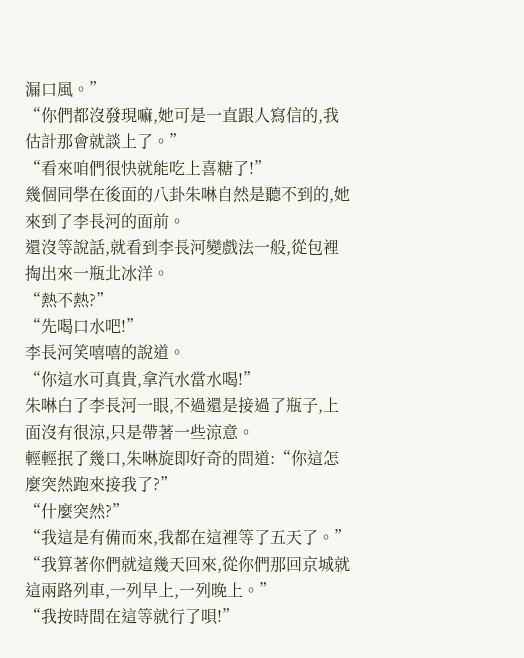漏口風。”
“你們都沒發現嘛,她可是一直跟人寫信的,我估計那會就談上了。”
“看來咱們很快就能吃上喜糖了!”
幾個同學在後面的八卦朱啉自然是聽不到的,她來到了李長河的面前。
還沒等說話,就看到李長河變戲法一般,從包裡掏出來一瓶北冰洋。
“熱不熱?”
“先喝口水吧!”
李長河笑嘻嘻的說道。
“你這水可真貴,拿汽水當水喝!”
朱啉白了李長河一眼,不過還是接過了瓶子,上面沒有很涼,只是帶著一些涼意。
輕輕抿了幾口,朱啉旋即好奇的問道:“你這怎麼突然跑來接我了?”
“什麼突然?”
“我這是有備而來,我都在這裡等了五天了。”
“我算著你們就這幾天回來,從你們那回京城就這兩路列車,一列早上,一列晚上。”
“我按時間在這等就行了唄!”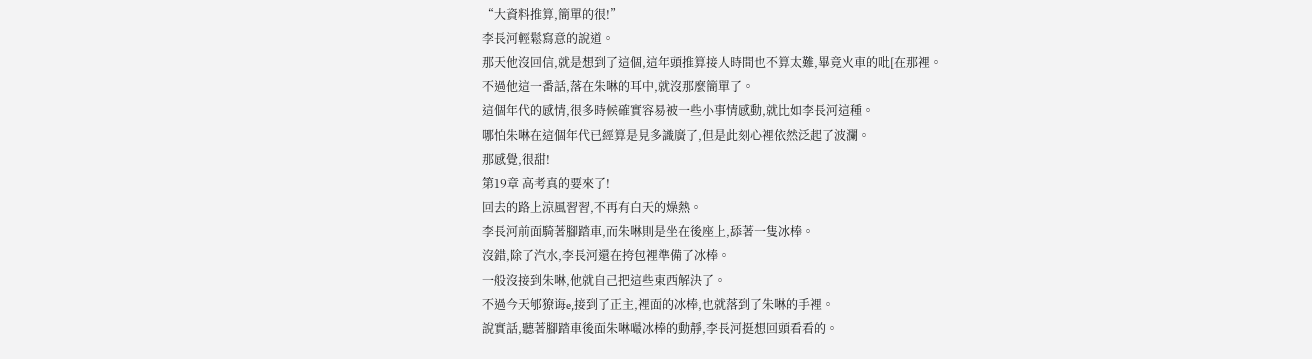“大資料推算,簡單的很!”
李長河輕鬆寫意的說道。
那天他沒回信,就是想到了這個,這年頭推算接人時間也不算太難,畢竟火車的吡[在那裡。
不過他這一番話,落在朱啉的耳中,就沒那麼簡單了。
這個年代的感情,很多時候確實容易被一些小事情感動,就比如李長河這種。
哪怕朱啉在這個年代已經算是見多識廣了,但是此刻心裡依然泛起了波瀾。
那感覺,很甜!
第19章 高考真的要來了!
回去的路上涼風習習,不再有白天的燥熱。
李長河前面騎著腳踏車,而朱啉則是坐在後座上,舔著一隻冰棒。
沒錯,除了汽水,李長河還在挎包裡準備了冰棒。
一般沒接到朱啉,他就自己把這些東西解決了。
不過今天邭獠诲e,接到了正主,裡面的冰棒,也就落到了朱啉的手裡。
說實話,聽著腳踏車後面朱啉嘬冰棒的動靜,李長河挺想回頭看看的。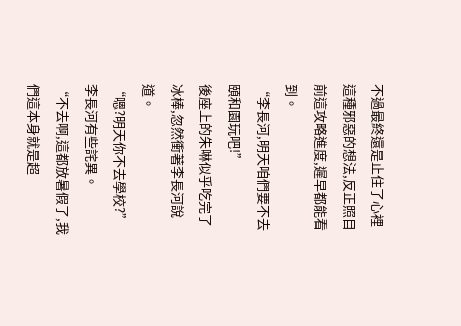不過最終還是止住了心裡這種邪惡的想法,反正照目前這攻略進度,遲早都能看到。
“李長河,明天咱們要不去頤和園玩吧!”
後座上的朱啉似乎吃完了冰棒,忽然衝著李長河說道。
“嗯?明天你不去學校?”
李長河有些詫異。
“不去啊,這都放暑假了,我們這本身就是超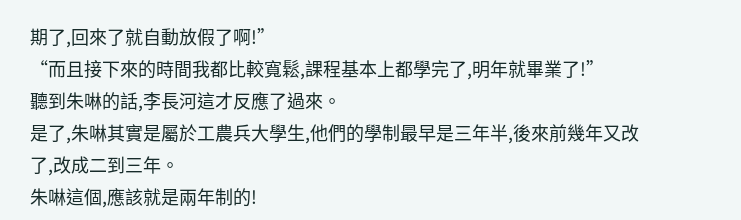期了,回來了就自動放假了啊!”
“而且接下來的時間我都比較寬鬆,課程基本上都學完了,明年就畢業了!”
聽到朱啉的話,李長河這才反應了過來。
是了,朱啉其實是屬於工農兵大學生,他們的學制最早是三年半,後來前幾年又改了,改成二到三年。
朱啉這個,應該就是兩年制的!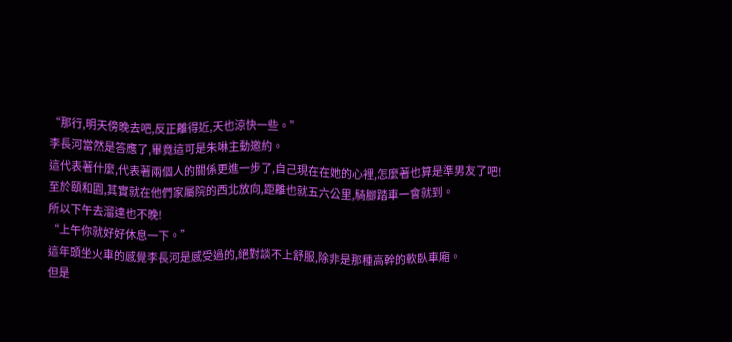“那行,明天傍晚去吧,反正離得近,天也涼快一些。”
李長河當然是答應了,畢竟這可是朱啉主動邀約。
這代表著什麼,代表著兩個人的關係更進一步了,自己現在在她的心裡,怎麼著也算是準男友了吧!
至於頤和園,其實就在他們家屬院的西北放向,距離也就五六公里,騎腳踏車一會就到。
所以下午去溜達也不晚!
“上午你就好好休息一下。”
這年頭坐火車的感覺李長河是感受過的,絕對談不上舒服,除非是那種高幹的軟臥車廂。
但是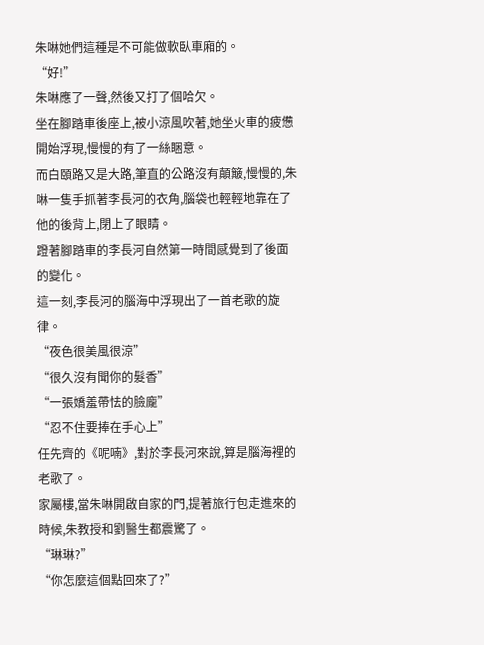朱啉她們這種是不可能做軟臥車廂的。
“好!”
朱啉應了一聲,然後又打了個哈欠。
坐在腳踏車後座上,被小涼風吹著,她坐火車的疲憊開始浮現,慢慢的有了一絲睏意。
而白頤路又是大路,筆直的公路沒有顛簸,慢慢的,朱啉一隻手抓著李長河的衣角,腦袋也輕輕地靠在了他的後背上,閉上了眼睛。
蹬著腳踏車的李長河自然第一時間感覺到了後面的變化。
這一刻,李長河的腦海中浮現出了一首老歌的旋律。
“夜色很美風很涼”
“很久沒有聞你的髮香”
“一張嬌羞帶怯的臉龐”
“忍不住要捧在手心上”
任先齊的《呢喃》,對於李長河來說,算是腦海裡的老歌了。
家屬樓,當朱啉開啟自家的門,提著旅行包走進來的時候,朱教授和劉醫生都震驚了。
“琳琳?”
“你怎麼這個點回來了?”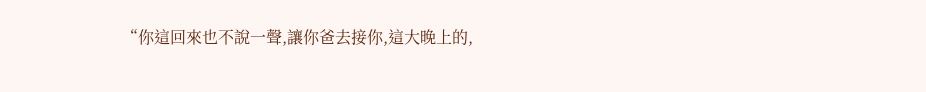“你這回來也不說一聲,讓你爸去接你,這大晚上的,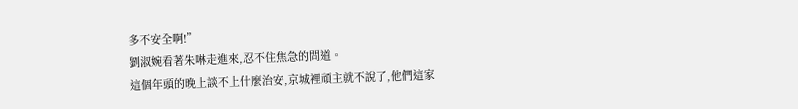多不安全啊!”
劉淑婉看著朱啉走進來,忍不住焦急的問道。
這個年頭的晚上談不上什麼治安,京城裡頑主就不說了,他們這家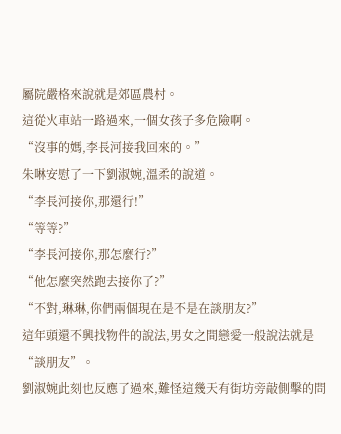屬院嚴格來說就是郊區農村。
這從火車站一路過來,一個女孩子多危險啊。
“沒事的媽,李長河接我回來的。”
朱啉安慰了一下劉淑婉,溫柔的說道。
“李長河接你,那還行!”
“等等?”
“李長河接你,那怎麼行?”
“他怎麼突然跑去接你了?”
“不對,琳琳,你們兩個現在是不是在談朋友?”
這年頭還不興找物件的說法,男女之間戀愛一般說法就是“談朋友”。
劉淑婉此刻也反應了過來,難怪這幾天有街坊旁敲側擊的問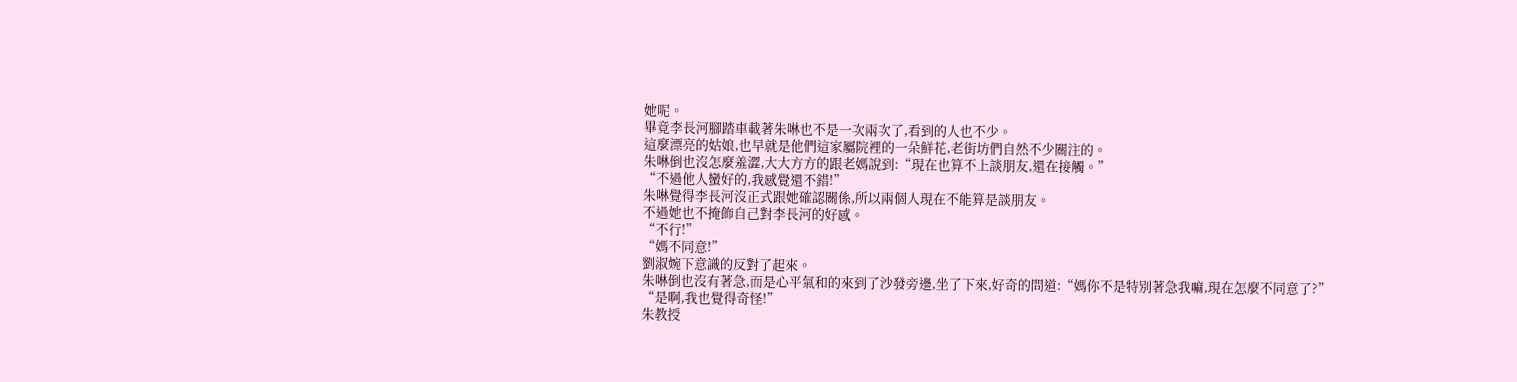她呢。
畢竟李長河腳踏車載著朱啉也不是一次兩次了,看到的人也不少。
這麼漂亮的姑娘,也早就是他們這家屬院裡的一朵鮮花,老街坊們自然不少關注的。
朱啉倒也沒怎麼羞澀,大大方方的跟老媽說到:“現在也算不上談朋友,還在接觸。”
“不過他人蠻好的,我感覺還不錯!”
朱啉覺得李長河沒正式跟她確認關係,所以兩個人現在不能算是談朋友。
不過她也不掩飾自己對李長河的好感。
“不行!”
“媽不同意!”
劉淑婉下意識的反對了起來。
朱啉倒也沒有著急,而是心平氣和的來到了沙發旁邊,坐了下來,好奇的問道:“媽你不是特別著急我嘛,現在怎麼不同意了?”
“是啊,我也覺得奇怪!”
朱教授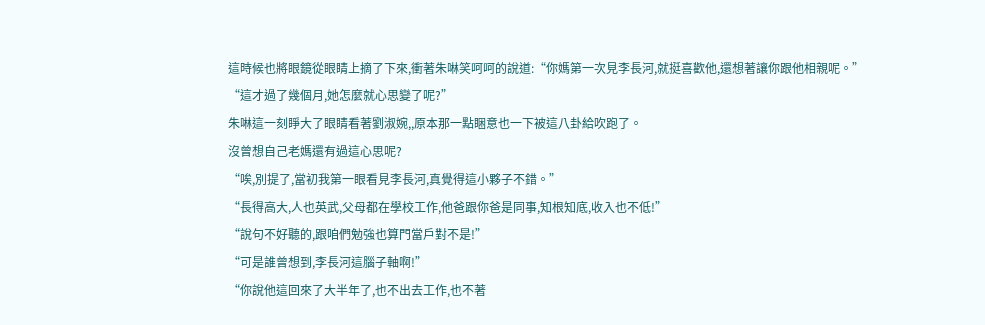這時候也將眼鏡從眼睛上摘了下來,衝著朱啉笑呵呵的說道:“你媽第一次見李長河,就挺喜歡他,還想著讓你跟他相親呢。”
“這才過了幾個月,她怎麼就心思變了呢?”
朱啉這一刻睜大了眼睛看著劉淑婉,,原本那一點睏意也一下被這八卦給吹跑了。
沒曾想自己老媽還有過這心思呢?
“唉,別提了,當初我第一眼看見李長河,真覺得這小夥子不錯。”
“長得高大,人也英武,父母都在學校工作,他爸跟你爸是同事,知根知底,收入也不低!”
“說句不好聽的,跟咱們勉強也算門當戶對不是!”
“可是誰曾想到,李長河這腦子軸啊!”
“你說他這回來了大半年了,也不出去工作,也不著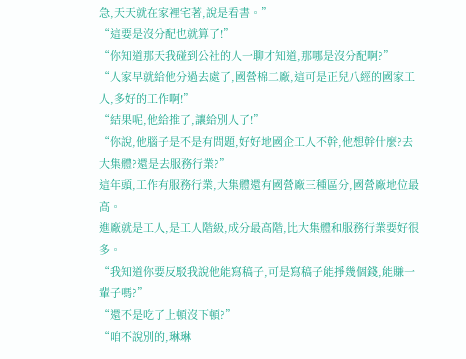急,天天就在家裡宅著,說是看書。”
“這要是沒分配也就算了!”
“你知道那天我碰到公社的人一聊才知道,那哪是沒分配啊?”
“人家早就給他分過去處了,國營棉二廠,這可是正兒八經的國家工人,多好的工作啊!”
“結果呢,他給推了,讓給別人了!”
“你說,他腦子是不是有問題,好好地國企工人不幹,他想幹什麼?去大集體?還是去服務行業?”
這年頭,工作有服務行業,大集體還有國營廠三種區分,國營廠地位最高。
進廠就是工人,是工人階級,成分最高階,比大集體和服務行業要好很多。
“我知道你要反駁我說他能寫稿子,可是寫稿子能掙幾個錢,能賺一輩子嗎?”
“還不是吃了上頓沒下頓?”
“咱不說別的,琳琳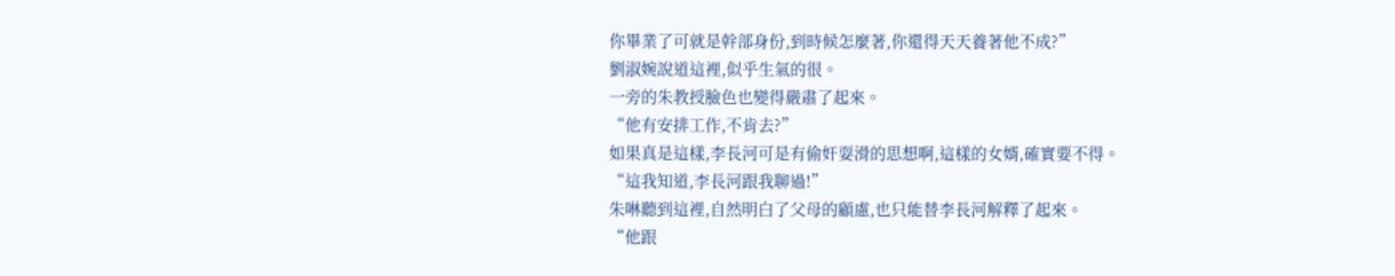你畢業了可就是幹部身份,到時候怎麼著,你還得天天養著他不成?”
劉淑婉說道這裡,似乎生氣的很。
一旁的朱教授臉色也變得嚴肅了起來。
“他有安排工作,不肯去?”
如果真是這樣,李長河可是有偷奸耍滑的思想啊,這樣的女婿,確實要不得。
“這我知道,李長河跟我聊過!”
朱啉聽到這裡,自然明白了父母的顧慮,也只能替李長河解釋了起來。
“他跟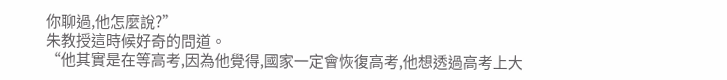你聊過,他怎麼說?”
朱教授這時候好奇的問道。
“他其實是在等高考,因為他覺得,國家一定會恢復高考,他想透過高考上大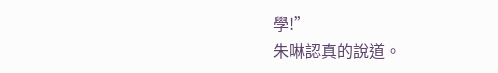學!”
朱啉認真的說道。